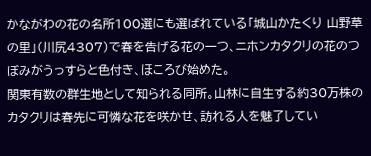かながわの花の名所100選にも選ばれている「城山かたくり 山野草の里」(川尻4307)で春を告げる花の一つ、ニホンカタクリの花のつぼみがうっすらと色付き、ほころび始めた。
関東有数の群生地として知られる同所。山林に自生する約30万株のカタクリは春先に可憐な花を咲かせ、訪れる人を魅了してい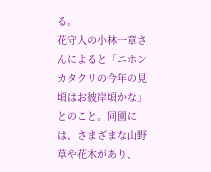る。
花守人の小林一章さんによると「ニホンカタクリの今年の見頃はお彼岸頃かな」とのこと。同園には、さまざまな山野草や花木があり、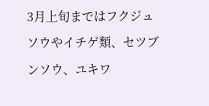3月上旬まではフクジュソウやイチゲ類、セツブンソウ、ユキワ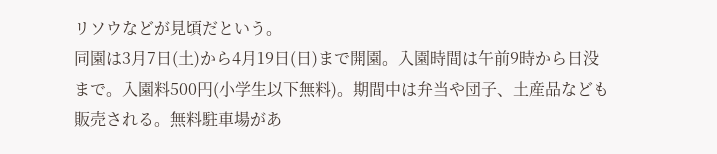リソウなどが見頃だという。
同園は3月7日(土)から4月19日(日)まで開園。入園時間は午前9時から日没まで。入園料500円(小学生以下無料)。期間中は弁当や団子、土産品なども販売される。無料駐車場があ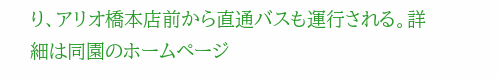り、アリオ橋本店前から直通バスも運行される。詳細は同園のホームページ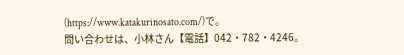(https://www.katakurinosato.com/)で。
問い合わせは、小林さん【電話】042・782・4246。